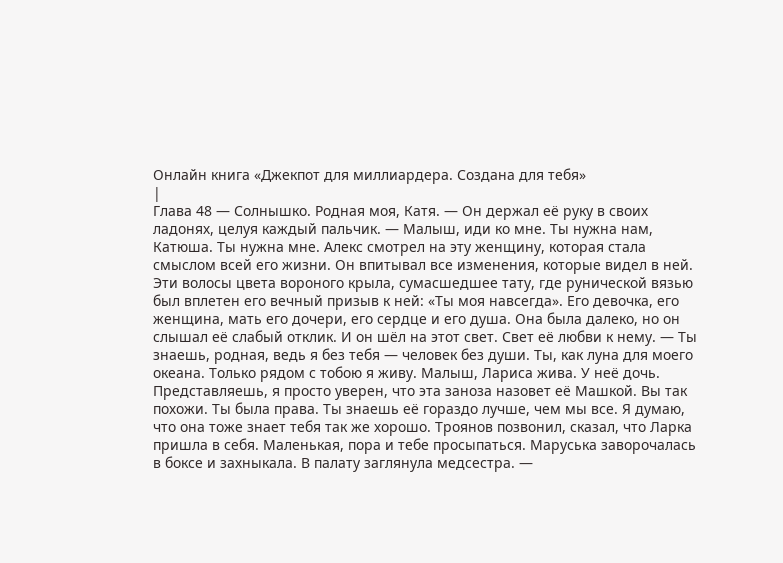Онлайн книга «Джекпот для миллиардера. Создана для тебя»
|
Глава 48 — Солнышко. Родная моя, Катя. — Он держал её руку в своих ладонях, целуя каждый пальчик. — Малыш, иди ко мне. Ты нужна нам, Катюша. Ты нужна мне. Алекс смотрел на эту женщину, которая стала смыслом всей его жизни. Он впитывал все изменения, которые видел в ней. Эти волосы цвета вороного крыла, сумасшедшее тату, где рунической вязью был вплетен его вечный призыв к ней: «Ты моя навсегда». Его девочка, его женщина, мать его дочери, его сердце и его душа. Она была далеко, но он слышал её слабый отклик. И он шёл на этот свет. Свет её любви к нему. — Ты знаешь, родная, ведь я без тебя — человек без души. Ты, как луна для моего океана. Только рядом с тобою я живу. Малыш, Лариса жива. У неё дочь. Представляешь, я просто уверен, что эта заноза назовет её Машкой. Вы так похожи. Ты была права. Ты знаешь её гораздо лучше, чем мы все. Я думаю, что она тоже знает тебя так же хорошо. Троянов позвонил, сказал, что Ларка пришла в себя. Маленькая, пора и тебе просыпаться. Маруська заворочалась в боксе и захныкала. В палату заглянула медсестра. —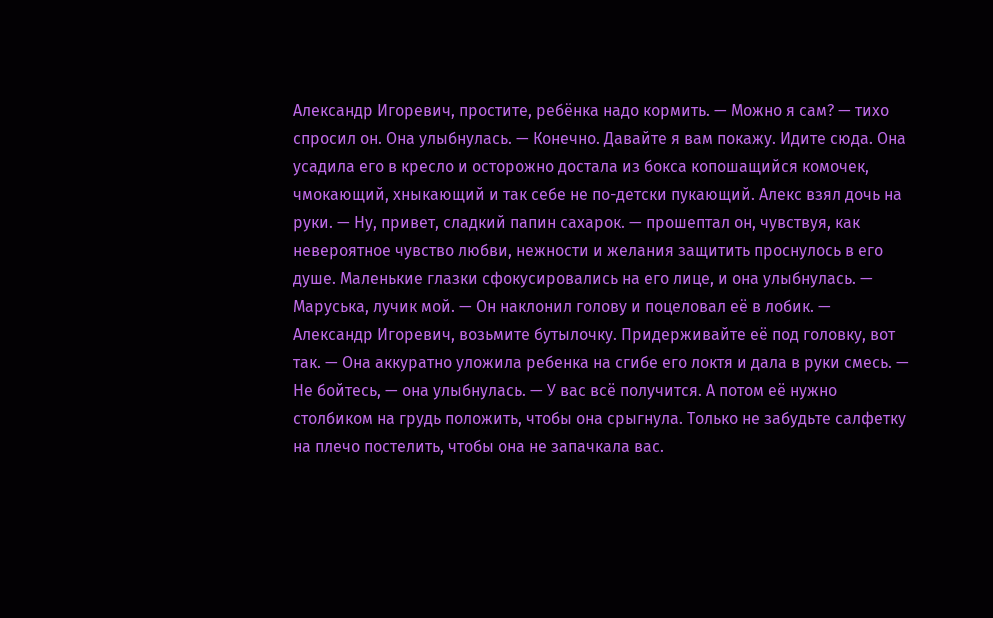Александр Игоревич, простите, ребёнка надо кормить. — Можно я сам? — тихо спросил он. Она улыбнулась. — Конечно. Давайте я вам покажу. Идите сюда. Она усадила его в кресло и осторожно достала из бокса копошащийся комочек, чмокающий, хныкающий и так себе не по-детски пукающий. Алекс взял дочь на руки. — Ну, привет, сладкий папин сахарок. — прошептал он, чувствуя, как невероятное чувство любви, нежности и желания защитить проснулось в его душе. Маленькие глазки сфокусировались на его лице, и она улыбнулась. — Маруська, лучик мой. — Он наклонил голову и поцеловал её в лобик. — Александр Игоревич, возьмите бутылочку. Придерживайте её под головку, вот так. — Она аккуратно уложила ребенка на сгибе его локтя и дала в руки смесь. — Не бойтесь, — она улыбнулась. — У вас всё получится. А потом её нужно столбиком на грудь положить, чтобы она срыгнула. Только не забудьте салфетку на плечо постелить, чтобы она не запачкала вас.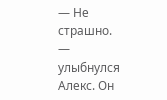— Не страшно. — улыбнулся Алекс. Он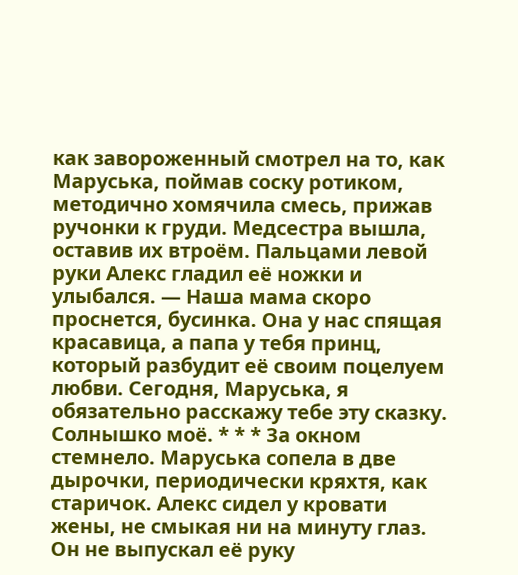как завороженный смотрел на то, как Маруська, поймав соску ротиком, методично хомячила смесь, прижав ручонки к груди. Медсестра вышла, оставив их втроём. Пальцами левой руки Алекс гладил её ножки и улыбался. — Наша мама скоро проснется, бусинка. Она у нас спящая красавица, а папа у тебя принц, который разбудит её своим поцелуем любви. Сегодня, Маруська, я обязательно расскажу тебе эту сказку. Солнышко моё. * * * За окном стемнело. Маруська сопела в две дырочки, периодически кряхтя, как старичок. Алекс сидел у кровати жены, не смыкая ни на минуту глаз. Он не выпускал её руку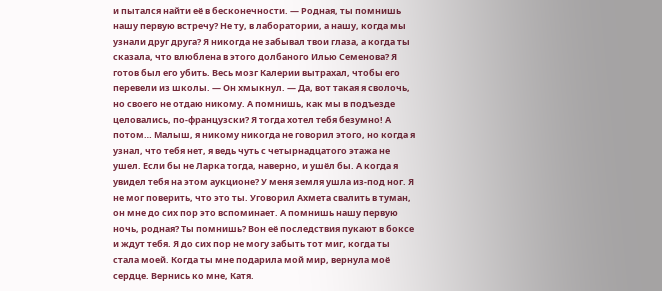и пытался найти её в бесконечности. — Родная, ты помнишь нашу первую встречу? Не ту, в лаборатории, а нашу, когда мы узнали друг друга? Я никогда не забывал твои глаза, а когда ты сказала, что влюблена в этого долбаного Илью Семенова? Я готов был его убить. Весь мозг Калерии вытрахал, чтобы его перевели из школы. — Он хмыкнул. — Да, вот такая я сволочь, но своего не отдаю никому. А помнишь, как мы в подъезде целовались, по-французски? Я тогда хотел тебя безумно! А потом… Малыш, я никому никогда не говорил этого, но когда я узнал, что тебя нет, я ведь чуть с четырнадцатого этажа не ушел. Если бы не Ларка тогда, наверно, и ушёл бы. А когда я увидел тебя на этом аукционе? У меня земля ушла из-под ног. Я не мог поверить, что это ты. Уговорил Ахмета свалить в туман, он мне до сих пор это вспоминает. А помнишь нашу первую ночь, родная? Ты помнишь? Вон её последствия пукают в боксе и ждут тебя. Я до сих пор не могу забыть тот миг, когда ты стала моей. Когда ты мне подарила мой мир, вернула моё сердце. Вернись ко мне, Катя.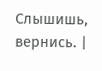Слышишь, вернись. |